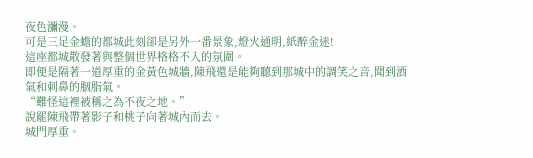夜色瀰漫。
可是三足金蟾的都城此刻卻是另外一番景象,燈火通明,紙醉金迷!
這座都城散發著與整個世界格格不入的氛圍。
即便是隔著一道厚重的金黃色城牆,陳飛還是能夠聽到那城中的調笑之音,聞到酒氣和刺鼻的胭脂氣。
“難怪這裡被稱之為不夜之地。”
說罷陳飛帶著影子和桃子向著城內而去。
城門厚重。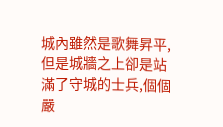城內雖然是歌舞昇平,但是城牆之上卻是站滿了守城的士兵,個個嚴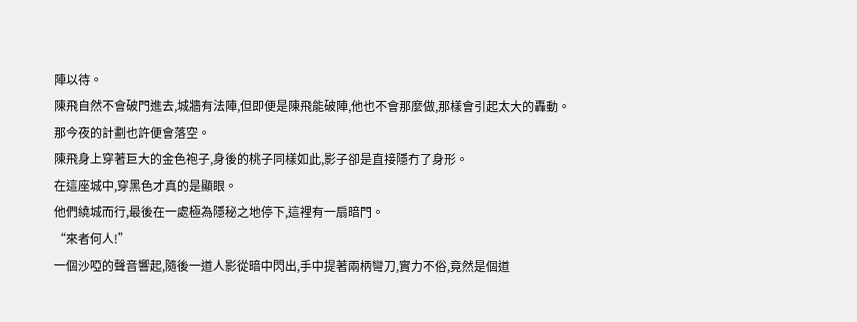陣以待。
陳飛自然不會破門進去,城牆有法陣,但即便是陳飛能破陣,他也不會那麼做,那樣會引起太大的轟動。
那今夜的計劃也許便會落空。
陳飛身上穿著巨大的金色袍子,身後的桃子同樣如此,影子卻是直接隱冇了身形。
在這座城中,穿黑色才真的是顯眼。
他們繞城而行,最後在一處極為隱秘之地停下,這裡有一扇暗門。
“來者何人!”
一個沙啞的聲音響起,隨後一道人影從暗中閃出,手中提著兩柄彎刀,實力不俗,竟然是個道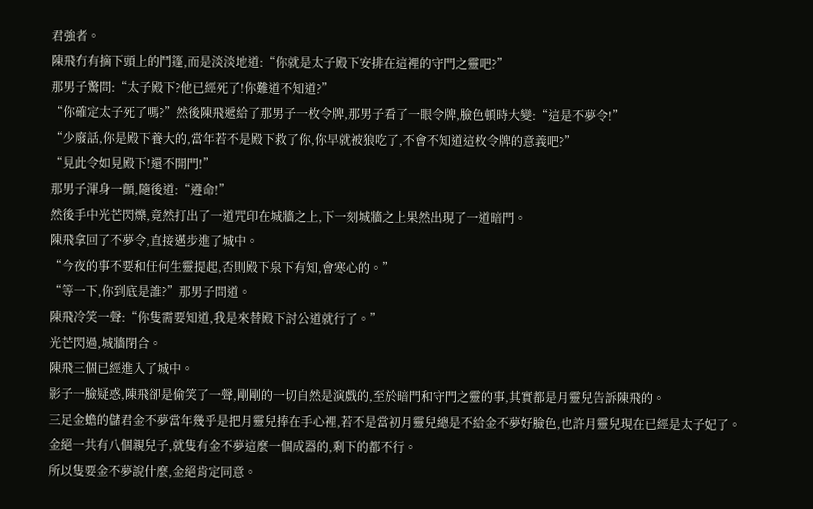君強者。
陳飛冇有摘下頭上的鬥篷,而是淡淡地道:“你就是太子殿下安排在這裡的守門之靈吧?”
那男子驚問:“太子殿下?他已經死了!你難道不知道?”
“你確定太子死了嗎?”然後陳飛遞給了那男子一枚令牌,那男子看了一眼令牌,臉色頓時大變:“這是不夢令!”
“少廢話,你是殿下養大的,當年若不是殿下救了你,你早就被狼吃了,不會不知道這枚令牌的意義吧?”
“見此令如見殿下!還不開門!”
那男子渾身一顫,隨後道:“遵命!”
然後手中光芒閃爍,竟然打出了一道咒印在城牆之上,下一刻城牆之上果然出現了一道暗門。
陳飛拿回了不夢令,直接邁步進了城中。
“今夜的事不要和任何生靈提起,否則殿下泉下有知,會寒心的。”
“等一下,你到底是誰?”那男子問道。
陳飛冷笑一聲:“你隻需要知道,我是來替殿下討公道就行了。”
光芒閃過,城牆閉合。
陳飛三個已經進入了城中。
影子一臉疑惑,陳飛卻是偷笑了一聲,剛剛的一切自然是演戲的,至於暗門和守門之靈的事,其實都是月靈兒告訴陳飛的。
三足金蟾的儲君金不夢當年幾乎是把月靈兒捧在手心裡,若不是當初月靈兒總是不給金不夢好臉色,也許月靈兒現在已經是太子妃了。
金絕一共有八個親兒子,就隻有金不夢這麼一個成器的,剩下的都不行。
所以隻要金不夢說什麼,金絕肯定同意。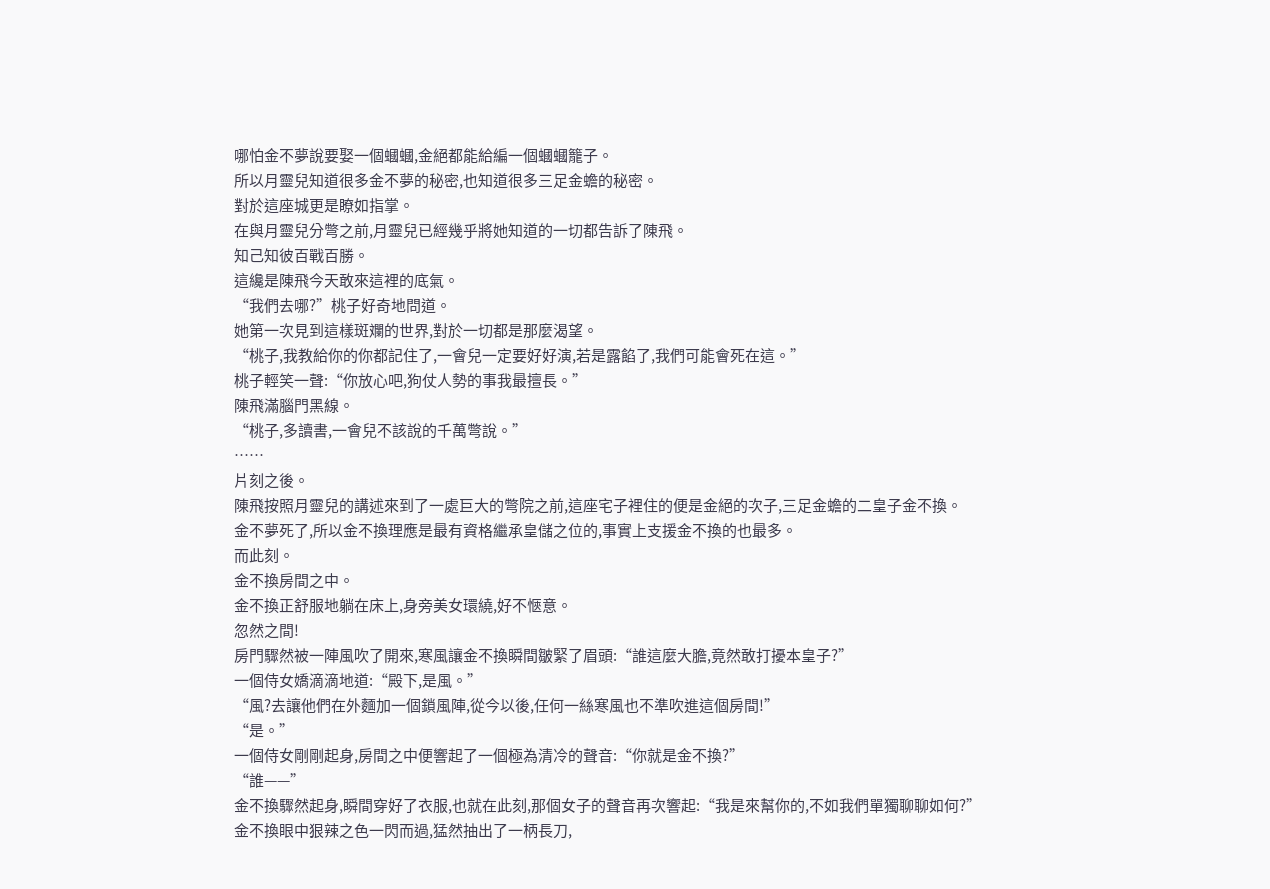哪怕金不夢說要娶一個蟈蟈,金絕都能給編一個蟈蟈籠子。
所以月靈兒知道很多金不夢的秘密,也知道很多三足金蟾的秘密。
對於這座城更是瞭如指掌。
在與月靈兒分彆之前,月靈兒已經幾乎將她知道的一切都告訴了陳飛。
知己知彼百戰百勝。
這纔是陳飛今天敢來這裡的底氣。
“我們去哪?”桃子好奇地問道。
她第一次見到這樣斑斕的世界,對於一切都是那麼渴望。
“桃子,我教給你的你都記住了,一會兒一定要好好演,若是露餡了,我們可能會死在這。”
桃子輕笑一聲:“你放心吧,狗仗人勢的事我最擅長。”
陳飛滿腦門黑線。
“桃子,多讀書,一會兒不該說的千萬彆說。”
……
片刻之後。
陳飛按照月靈兒的講述來到了一處巨大的彆院之前,這座宅子裡住的便是金絕的次子,三足金蟾的二皇子金不換。
金不夢死了,所以金不換理應是最有資格繼承皇儲之位的,事實上支援金不換的也最多。
而此刻。
金不換房間之中。
金不換正舒服地躺在床上,身旁美女環繞,好不愜意。
忽然之間!
房門驟然被一陣風吹了開來,寒風讓金不換瞬間皺緊了眉頭:“誰這麼大膽,竟然敢打擾本皇子?”
一個侍女嬌滴滴地道:“殿下,是風。”
“風?去讓他們在外麵加一個鎖風陣,從今以後,任何一絲寒風也不準吹進這個房間!”
“是。”
一個侍女剛剛起身,房間之中便響起了一個極為清冷的聲音:“你就是金不換?”
“誰——”
金不換驟然起身,瞬間穿好了衣服,也就在此刻,那個女子的聲音再次響起:“我是來幫你的,不如我們單獨聊聊如何?”
金不換眼中狠辣之色一閃而過,猛然抽出了一柄長刀,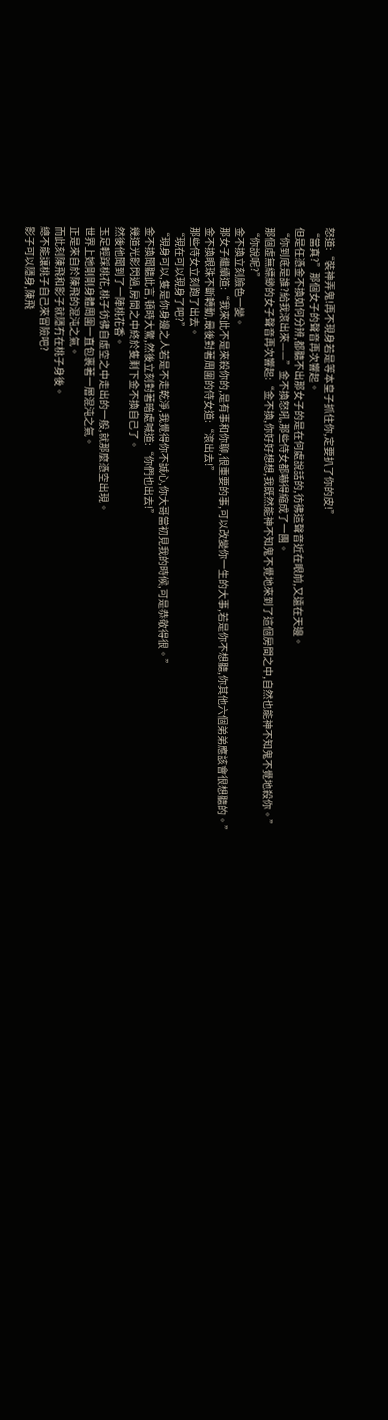怒道:“裝神弄鬼!再不現身若是等本皇子抓住你,定要扒了你的皮!”
“當真?”那個女子的聲音再次響起。
但是任憑金不換如何分辨,都聽不出那女子的是在何處說話的,彷彿這聲音近在眼前,又遠在天邊。
“你到底是誰?給我滾出來——”金不換怒吼,那些侍女都嚇得縮成了一團。
那個虛無縹緲的女子聲音再次響起:“金不換,你好好想想,我既然能神不知鬼不覺地來到了這個房間之中,自然也能神不知鬼不覺地殺你。”
“你說呢?”
金不換立刻臉色一變。
那女子繼續道:“我來此不是來殺你的,是有事和你聊,很重要的事,可以改變你一生的大事,若是你不想聽,你其他六個弟弟應該會很想聽的。”
金不換眼珠不斷轉動,最後對著周圍的侍女道:“滾出去!”
那些侍女立刻跑了出去。
“現在可以現身了吧?”
“現身可以,隻是你身邊之人若是不走乾淨,我覺得你不誠心,你大哥當初見我的時候,可是恭敬得很。”
金不換聞聽此言,頓時大驚,然後立刻對著暗處喊道:“你們也出去!”
幾道光影閃過,房間之中終於隻剩下金不換自己了。
然後他聞到了一陣桃花香。
玉足輕踩桃花,桃子彷彿自虛空之中走出的一般,就那麼憑空出現。
世界上她剛剛身體周圍一直包裹著一層混沌之氣。
正是來自於陳飛的混沌之氣。
而此刻陳飛和影子就隱冇在桃子身後。
總不能讓桃子自己來冒險吧?
影子可以隱身,陳飛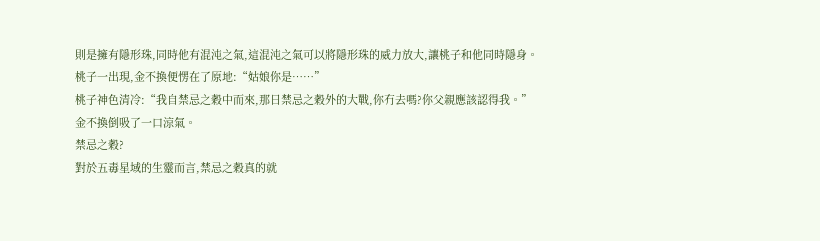則是擁有隱形珠,同時他有混沌之氣,這混沌之氣可以將隱形珠的威力放大,讓桃子和他同時隱身。
桃子一出現,金不換便愣在了原地:“姑娘你是……”
桃子神色清冷:“我自禁忌之穀中而來,那日禁忌之穀外的大戰,你冇去嗎?你父親應該認得我。”
金不換倒吸了一口涼氣。
禁忌之穀?
對於五毒星域的生靈而言,禁忌之穀真的就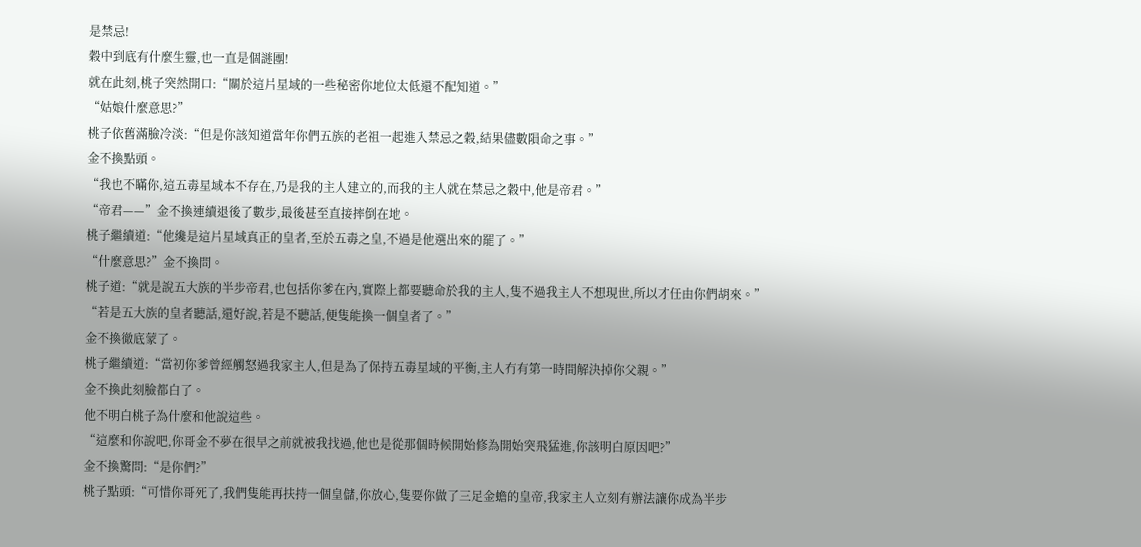是禁忌!
穀中到底有什麼生靈,也一直是個謎團!
就在此刻,桃子突然開口:“關於這片星域的一些秘密你地位太低還不配知道。”
“姑娘什麼意思?”
桃子依舊滿臉冷淡:“但是你該知道當年你們五族的老祖一起進入禁忌之穀,結果儘數隕命之事。”
金不換點頭。
“我也不瞞你,這五毒星域本不存在,乃是我的主人建立的,而我的主人就在禁忌之穀中,他是帝君。”
“帝君——”金不換連續退後了數步,最後甚至直接摔倒在地。
桃子繼續道:“他纔是這片星域真正的皇者,至於五毒之皇,不過是他選出來的罷了。”
“什麼意思?”金不換問。
桃子道:“就是說五大族的半步帝君,也包括你爹在內,實際上都要聽命於我的主人,隻不過我主人不想現世,所以才任由你們胡來。”
“若是五大族的皇者聽話,還好說,若是不聽話,便隻能換一個皇者了。”
金不換徹底蒙了。
桃子繼續道:“當初你爹曾經觸怒過我家主人,但是為了保持五毒星域的平衡,主人冇有第一時間解決掉你父親。”
金不換此刻臉都白了。
他不明白桃子為什麼和他說這些。
“這麼和你說吧,你哥金不夢在很早之前就被我找過,他也是從那個時候開始修為開始突飛猛進,你該明白原因吧?”
金不換驚問:“是你們?”
桃子點頭:“可惜你哥死了,我們隻能再扶持一個皇儲,你放心,隻要你做了三足金蟾的皇帝,我家主人立刻有辦法讓你成為半步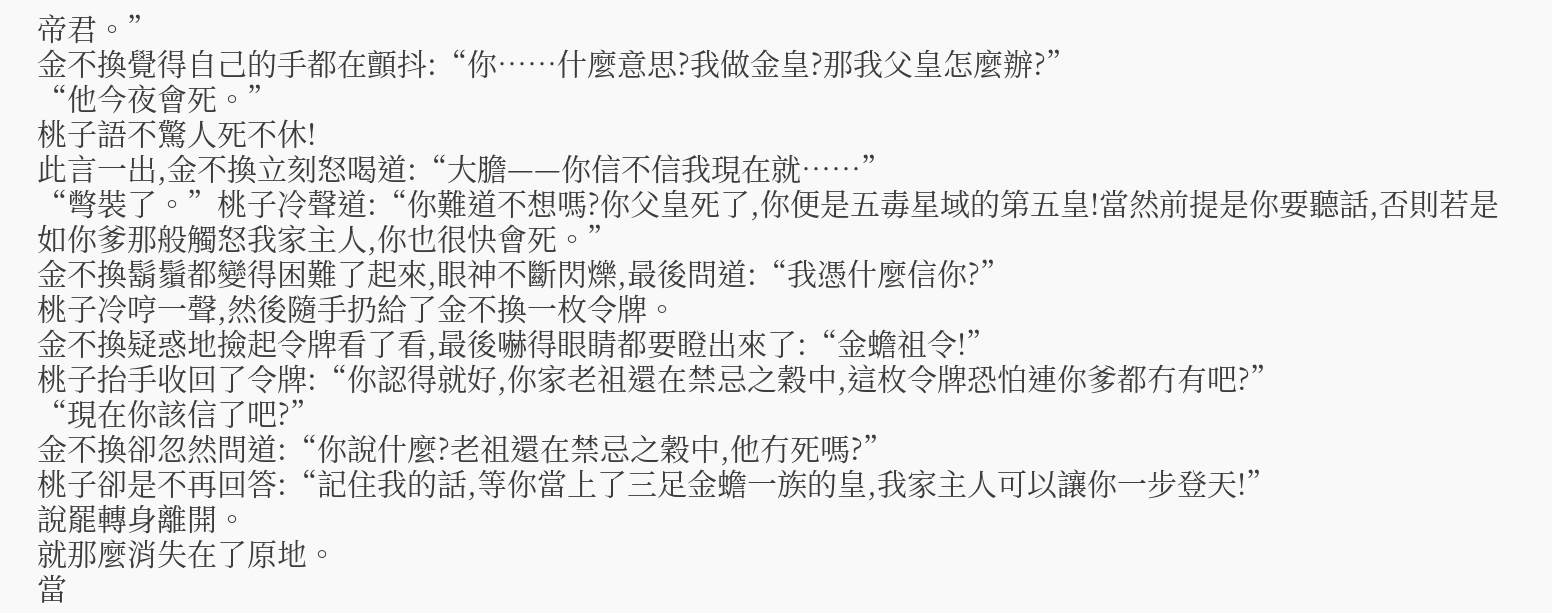帝君。”
金不換覺得自己的手都在顫抖:“你……什麼意思?我做金皇?那我父皇怎麼辦?”
“他今夜會死。”
桃子語不驚人死不休!
此言一出,金不換立刻怒喝道:“大膽——你信不信我現在就……”
“彆裝了。”桃子冷聲道:“你難道不想嗎?你父皇死了,你便是五毒星域的第五皇!當然前提是你要聽話,否則若是如你爹那般觸怒我家主人,你也很快會死。”
金不換鬍鬚都變得困難了起來,眼神不斷閃爍,最後問道:“我憑什麼信你?”
桃子冷哼一聲,然後隨手扔給了金不換一枚令牌。
金不換疑惑地撿起令牌看了看,最後嚇得眼睛都要瞪出來了:“金蟾祖令!”
桃子抬手收回了令牌:“你認得就好,你家老祖還在禁忌之穀中,這枚令牌恐怕連你爹都冇有吧?”
“現在你該信了吧?”
金不換卻忽然問道:“你說什麼?老祖還在禁忌之穀中,他冇死嗎?”
桃子卻是不再回答:“記住我的話,等你當上了三足金蟾一族的皇,我家主人可以讓你一步登天!”
說罷轉身離開。
就那麼消失在了原地。
當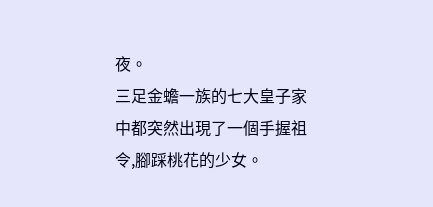夜。
三足金蟾一族的七大皇子家中都突然出現了一個手握祖令,腳踩桃花的少女。